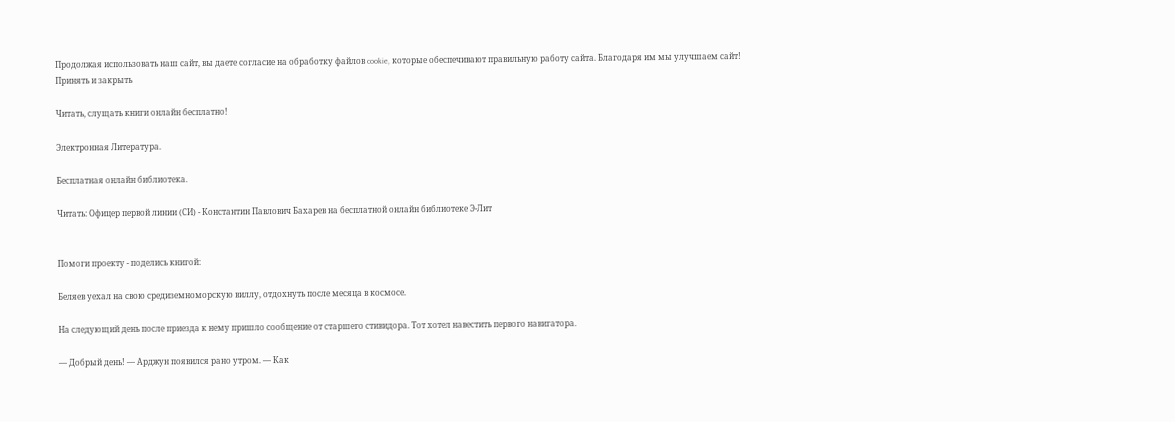Продолжая использовать наш сайт, вы даете согласие на обработку файлов cookie, которые обеспечивают правильную работу сайта. Благодаря им мы улучшаем сайт!
Принять и закрыть

Читать, слущать книги онлайн бесплатно!

Электронная Литература.

Бесплатная онлайн библиотека.

Читать: Офицер первой линии (СИ) - Константин Павлович Бахарев на бесплатной онлайн библиотеке Э-Лит


Помоги проекту - поделись книгой:

Беляев уехал на свою средиземноморскую виллу, отдохнуть после месяца в космосе.

На следующий день после приезда к нему пришло сообщение от старшего стивидора. Тот хотел навестить первого навигатора.

— Добрый день! — Арджун появился рано утром. — Как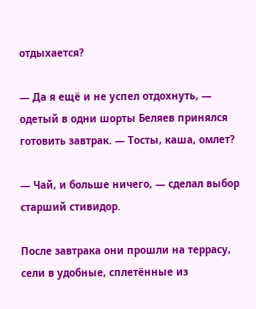отдыхается?

— Да я ещё и не успел отдохнуть, — одетый в одни шорты Беляев принялся готовить завтрак. — Тосты, каша, омлет?

— Чай, и больше ничего, — сделал выбор старший стивидор.

После завтрака они прошли на террасу, сели в удобные, сплетённые из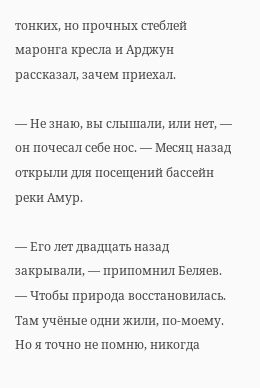тонких, но прочных стеблей маронга кресла и Арджун рассказал, зачем приехал.

— Не знаю, вы слышали, или нет, — он почесал себе нос. — Месяц назад открыли для посещений бассейн реки Амур.

— Его лет двадцать назад закрывали, — припомнил Беляев. — Чтобы природа восстановилась. Там учёные одни жили, по-моему. Но я точно не помню, никогда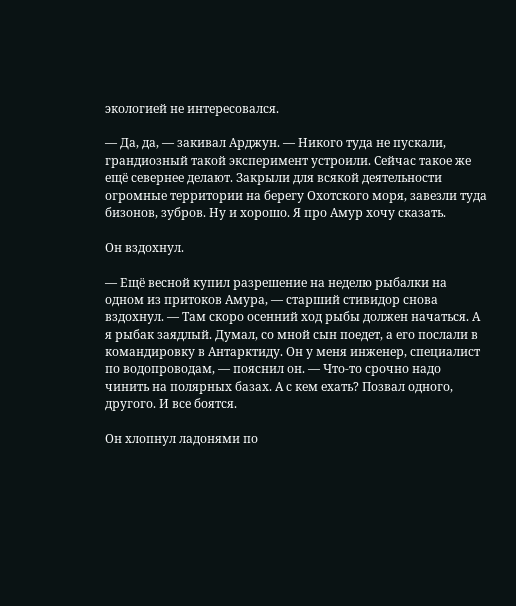экологией не интересовался.

— Да, да, — закивал Арджун. — Никого туда не пускали, грандиозный такой эксперимент устроили. Сейчас такое же ещё севернее делают. Закрыли для всякой деятельности огромные территории на берегу Охотского моря, завезли туда бизонов, зубров. Ну и хорошо. Я про Амур хочу сказать.

Он вздохнул.

— Ещё весной купил разрешение на неделю рыбалки на одном из притоков Амура, — старший стивидор снова вздохнул. — Там скоро осенний ход рыбы должен начаться. А я рыбак заядлый. Думал, со мной сын поедет, а его послали в командировку в Антарктиду. Он у меня инженер, специалист по водопроводам, — пояснил он. — Что-то срочно надо чинить на полярных базах. А с кем ехать? Позвал одного, другого. И все боятся.

Он хлопнул ладонями по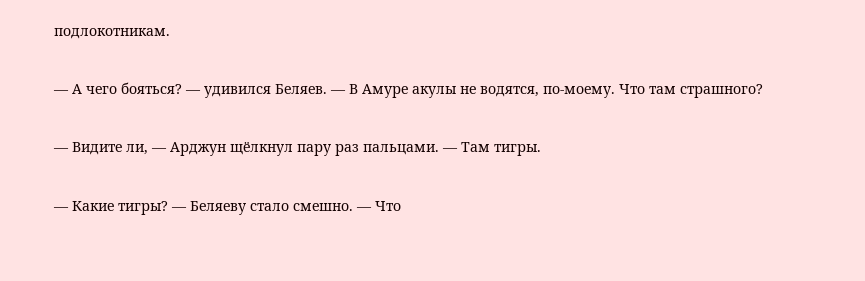подлокотникам.

— А чего бояться? — удивился Беляев. — В Амуре акулы не водятся, по-моему. Что там страшного?

— Видите ли, — Арджун щёлкнул пару раз пальцами. — Там тигры.

— Какие тигры? — Беляеву стало смешно. — Что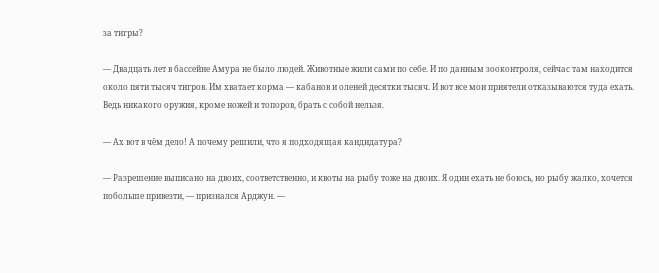за тигры?

— Двадцать лет в бассейне Амура не было людей. Животные жили сами по себе. И по данным зооконтроля, сейчас там находится около пяти тысяч тигров. Им хватает корма — кабанов и оленей десятки тысяч. И вот все мои приятели отказываются туда ехать. Ведь никакого оружия, кроме ножей и топоров, брать с собой нельзя.

— Ах вот в чём дело! А почему решили, что я подходящая кандидатура?

— Разрешение выписано на двоих, соответственно, и квоты на рыбу тоже на двоих. Я один ехать не боюсь, но рыбу жалко, хочется побольше привезти, — признался Арджун. —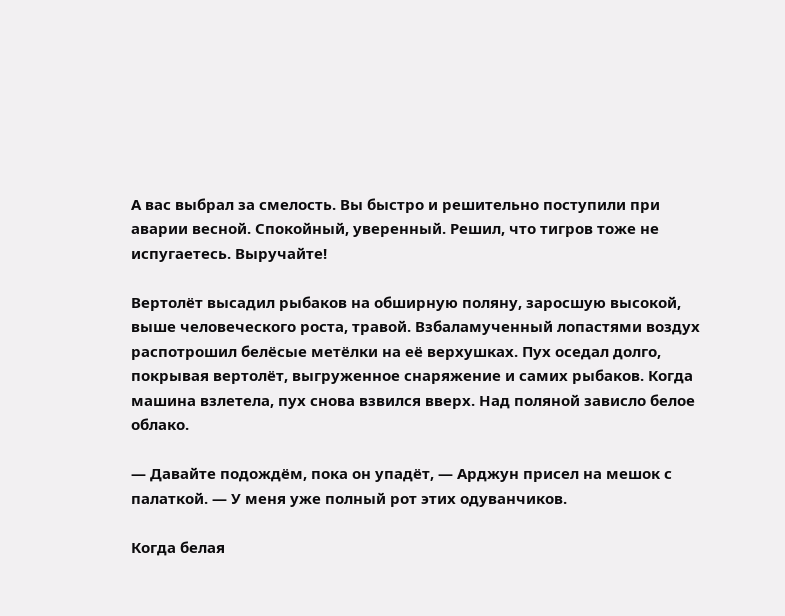А вас выбрал за смелость. Вы быстро и решительно поступили при аварии весной. Спокойный, уверенный. Решил, что тигров тоже не испугаетесь. Выручайте!

Вертолёт высадил рыбаков на обширную поляну, заросшую высокой, выше человеческого роста, травой. Взбаламученный лопастями воздух распотрошил белёсые метёлки на её верхушках. Пух оседал долго, покрывая вертолёт, выгруженное снаряжение и самих рыбаков. Когда машина взлетела, пух снова взвился вверх. Над поляной зависло белое облако.

— Давайте подождём, пока он упадёт, — Арджун присел на мешок с палаткой. — У меня уже полный рот этих одуванчиков.

Когда белая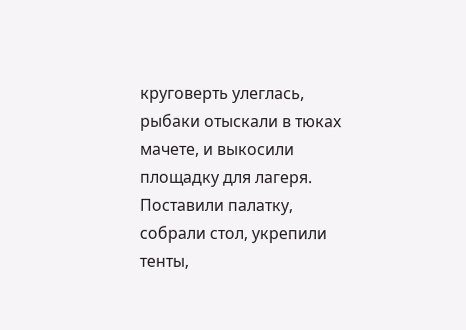круговерть улеглась, рыбаки отыскали в тюках мачете, и выкосили площадку для лагеря. Поставили палатку, собрали стол, укрепили тенты,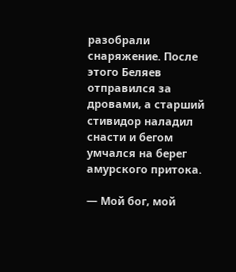разобрали снаряжение. После этого Беляев отправился за дровами, а старший стивидор наладил снасти и бегом умчался на берег амурского притока.

— Мой бог, мой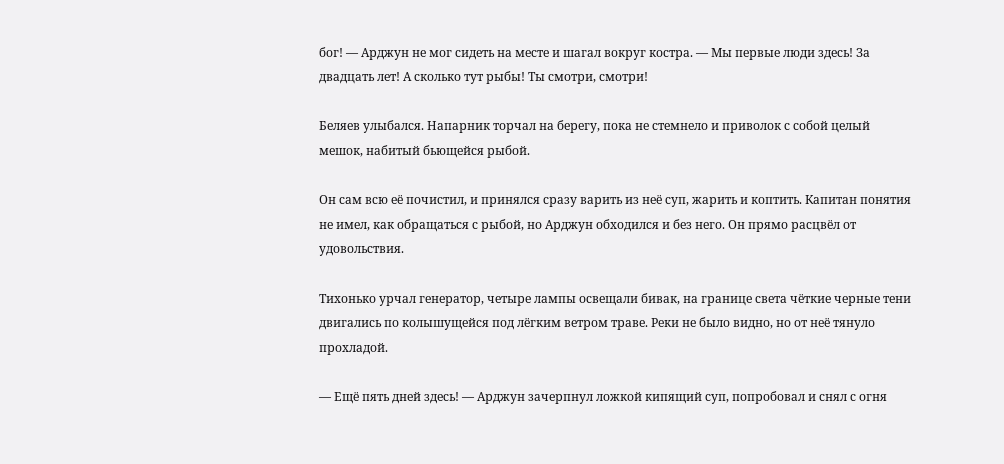бог! — Арджун не мог сидеть на месте и шагал вокруг костра. — Мы первые люди здесь! За двадцать лет! А сколько тут рыбы! Ты смотри, смотри!

Беляев улыбался. Напарник торчал на берегу, пока не стемнело и приволок с собой целый мешок, набитый бьющейся рыбой.

Он сам всю её почистил, и принялся сразу варить из неё суп, жарить и коптить. Капитан понятия не имел, как обращаться с рыбой, но Арджун обходился и без него. Он прямо расцвёл от удовольствия.

Тихонько урчал генератор, четыре лампы освещали бивак, на границе света чёткие черные тени двигались по колышущейся под лёгким ветром траве. Реки не было видно, но от неё тянуло прохладой.

— Ещё пять дней здесь! — Арджун зачерпнул ложкой кипящий суп, попробовал и снял с огня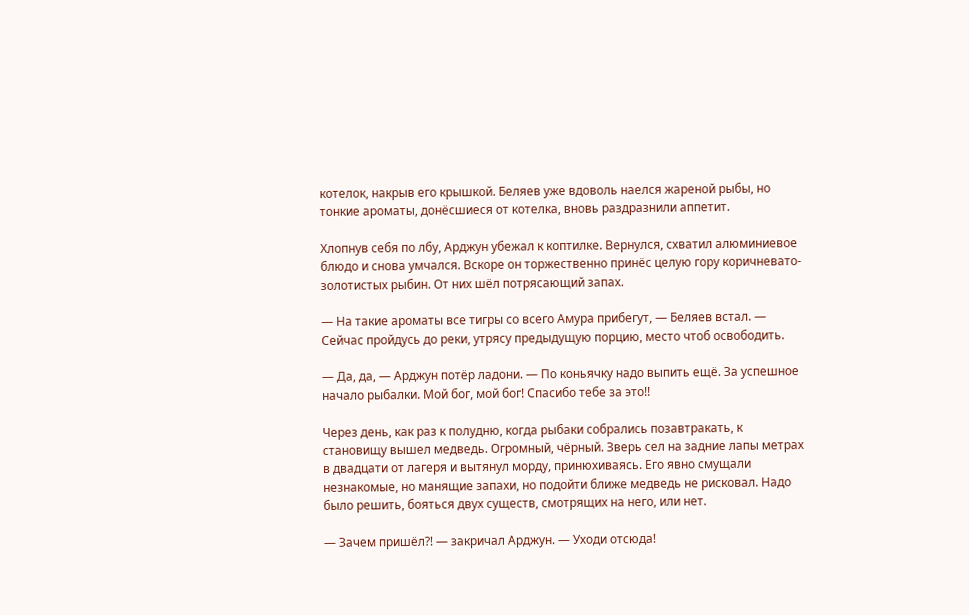котелок, накрыв его крышкой. Беляев уже вдоволь наелся жареной рыбы, но тонкие ароматы, донёсшиеся от котелка, вновь раздразнили аппетит.

Хлопнув себя по лбу, Арджун убежал к коптилке. Вернулся, схватил алюминиевое блюдо и снова умчался. Вскоре он торжественно принёс целую гору коричневато-золотистых рыбин. От них шёл потрясающий запах.

— На такие ароматы все тигры со всего Амура прибегут, — Беляев встал. — Сейчас пройдусь до реки, утрясу предыдущую порцию, место чтоб освободить.

— Да, да, — Арджун потёр ладони. — По коньячку надо выпить ещё. За успешное начало рыбалки. Мой бог, мой бог! Спасибо тебе за это!!

Через день, как раз к полудню, когда рыбаки собрались позавтракать, к становищу вышел медведь. Огромный, чёрный. Зверь сел на задние лапы метрах в двадцати от лагеря и вытянул морду, принюхиваясь. Его явно смущали незнакомые, но манящие запахи, но подойти ближе медведь не рисковал. Надо было решить, бояться двух существ, смотрящих на него, или нет.

— Зачем пришёл?! — закричал Арджун. — Уходи отсюда!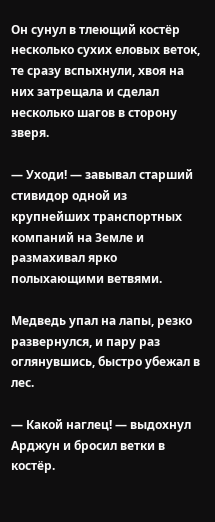Он сунул в тлеющий костёр несколько сухих еловых веток, те сразу вспыхнули, хвоя на них затрещала и сделал несколько шагов в сторону зверя.

— Уходи! — завывал старший стивидор одной из крупнейших транспортных компаний на Земле и размахивал ярко полыхающими ветвями.

Медведь упал на лапы, резко развернулся, и пару раз оглянувшись, быстро убежал в лес.

— Какой наглец! — выдохнул Арджун и бросил ветки в костёр.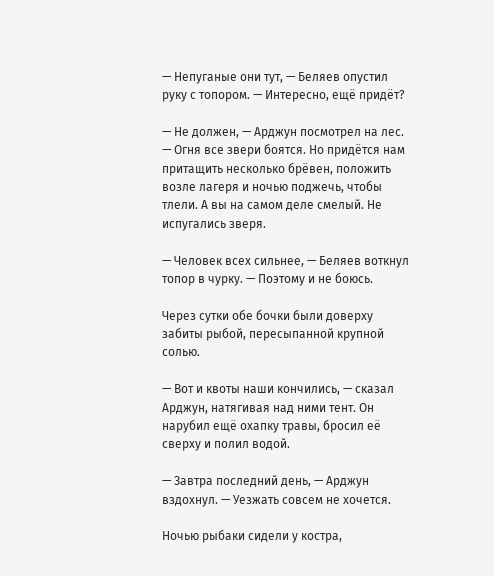— Непуганые они тут, — Беляев опустил руку с топором. — Интересно, ещё придёт?

— Не должен, — Арджун посмотрел на лес. — Огня все звери боятся. Но придётся нам притащить несколько брёвен, положить возле лагеря и ночью поджечь, чтобы тлели. А вы на самом деле смелый. Не испугались зверя.

— Человек всех сильнее, — Беляев воткнул топор в чурку. — Поэтому и не боюсь.

Через сутки обе бочки были доверху забиты рыбой, пересыпанной крупной солью.

— Вот и квоты наши кончились, — сказал Арджун, натягивая над ними тент. Он нарубил ещё охапку травы, бросил её сверху и полил водой.

— Завтра последний день, — Арджун вздохнул. — Уезжать совсем не хочется.

Ночью рыбаки сидели у костра,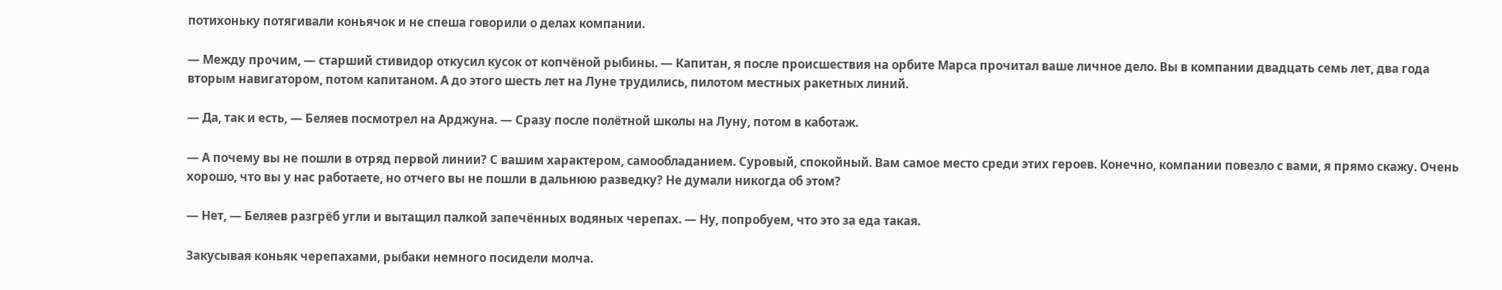потихоньку потягивали коньячок и не спеша говорили о делах компании.

— Между прочим, — старший стивидор откусил кусок от копчёной рыбины. — Капитан, я после происшествия на орбите Марса прочитал ваше личное дело. Вы в компании двадцать семь лет, два года вторым навигатором, потом капитаном. А до этого шесть лет на Луне трудились, пилотом местных ракетных линий.

— Да, так и есть, — Беляев посмотрел на Арджуна. — Сразу после полётной школы на Луну, потом в каботаж.

— А почему вы не пошли в отряд первой линии? С вашим характером, самообладанием. Суровый, спокойный. Вам самое место среди этих героев. Конечно, компании повезло с вами, я прямо скажу. Очень хорошо, что вы у нас работаете, но отчего вы не пошли в дальнюю разведку? Не думали никогда об этом?

— Нет, — Беляев разгрёб угли и вытащил палкой запечённых водяных черепах. — Ну, попробуем, что это за еда такая.

Закусывая коньяк черепахами, рыбаки немного посидели молча.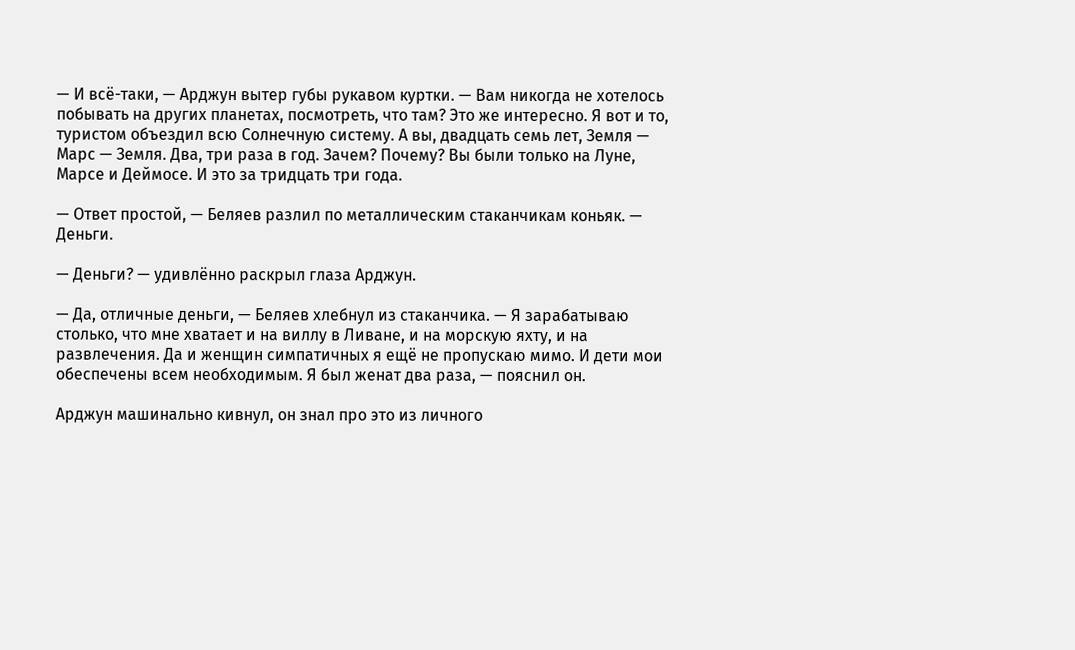— И всё-таки, — Арджун вытер губы рукавом куртки. — Вам никогда не хотелось побывать на других планетах, посмотреть, что там? Это же интересно. Я вот и то, туристом объездил всю Солнечную систему. А вы, двадцать семь лет, Земля — Марс — Земля. Два, три раза в год. Зачем? Почему? Вы были только на Луне, Марсе и Деймосе. И это за тридцать три года.

— Ответ простой, — Беляев разлил по металлическим стаканчикам коньяк. — Деньги.

— Деньги? — удивлённо раскрыл глаза Арджун.

— Да, отличные деньги, — Беляев хлебнул из стаканчика. — Я зарабатываю столько, что мне хватает и на виллу в Ливане, и на морскую яхту, и на развлечения. Да и женщин симпатичных я ещё не пропускаю мимо. И дети мои обеспечены всем необходимым. Я был женат два раза, — пояснил он.

Арджун машинально кивнул, он знал про это из личного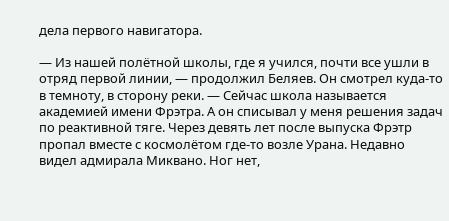дела первого навигатора.

— Из нашей полётной школы, где я учился, почти все ушли в отряд первой линии, — продолжил Беляев. Он смотрел куда-то в темноту, в сторону реки. — Сейчас школа называется академией имени Фрэтра. А он списывал у меня решения задач по реактивной тяге. Через девять лет после выпуска Фрэтр пропал вместе с космолётом где-то возле Урана. Недавно видел адмирала Миквано. Ног нет,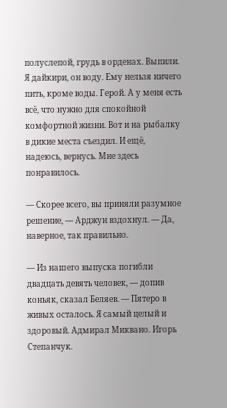полуслепой, грудь в орденах. Выпили. Я дайкири, он воду. Ему нельзя ничего пить, кроме воды. Герой. А у меня есть всё, что нужно для спокойной комфортной жизни. Вот и на рыбалку в дикие места съездил. И ещё, надеюсь, вернусь. Мне здесь понравилось.

— Скорее всего, вы приняли разумное решение, — Арджун вздохнул. — Да, наверное, так правильно.

— Из нашего выпуска погибли двадцать девять человек, — допив коньяк, сказал Беляев. — Пятеро в живых осталось. Я самый целый и здоровый. Адмирал Миквано. Игорь Степанчук.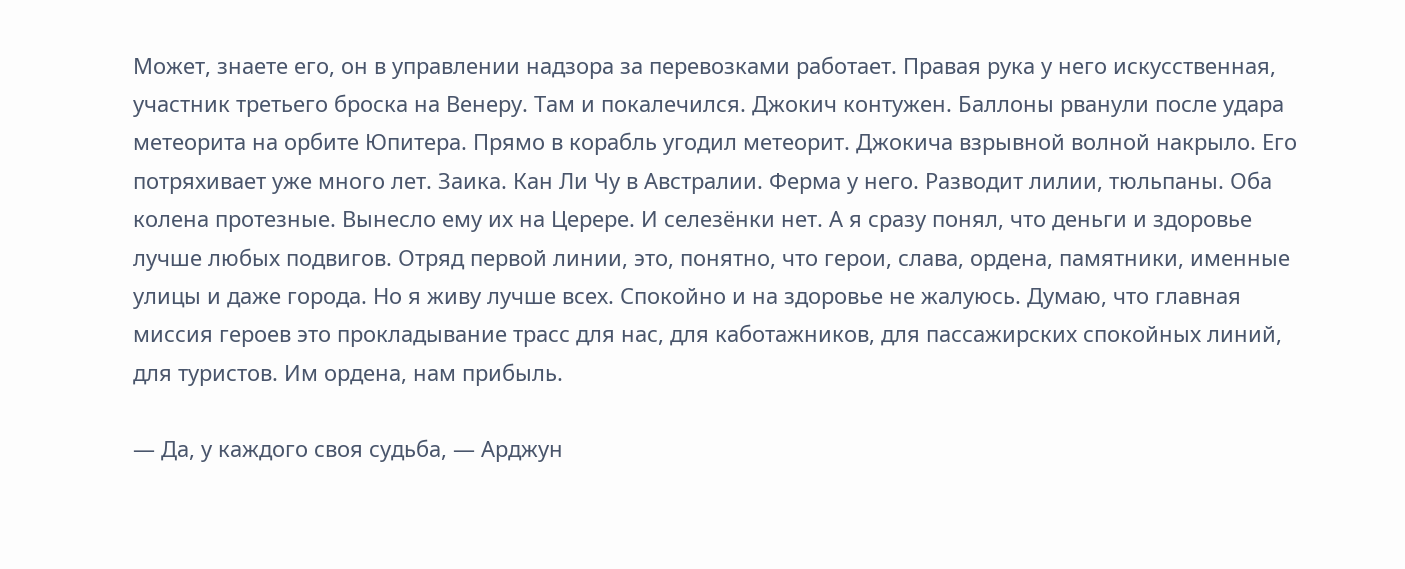Может, знаете его, он в управлении надзора за перевозками работает. Правая рука у него искусственная, участник третьего броска на Венеру. Там и покалечился. Джокич контужен. Баллоны рванули после удара метеорита на орбите Юпитера. Прямо в корабль угодил метеорит. Джокича взрывной волной накрыло. Его потряхивает уже много лет. Заика. Кан Ли Чу в Австралии. Ферма у него. Разводит лилии, тюльпаны. Оба колена протезные. Вынесло ему их на Церере. И селезёнки нет. А я сразу понял, что деньги и здоровье лучше любых подвигов. Отряд первой линии, это, понятно, что герои, слава, ордена, памятники, именные улицы и даже города. Но я живу лучше всех. Спокойно и на здоровье не жалуюсь. Думаю, что главная миссия героев это прокладывание трасс для нас, для каботажников, для пассажирских спокойных линий, для туристов. Им ордена, нам прибыль.

— Да, у каждого своя судьба, — Арджун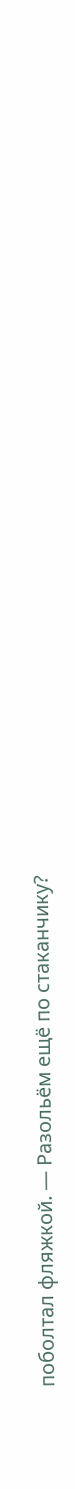поболтал фляжкой. — Разольём ещё по стаканчику?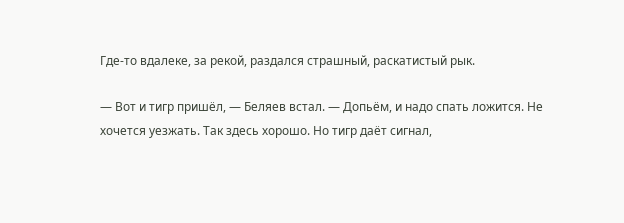Где-то вдалеке, за рекой, раздался страшный, раскатистый рык.

— Вот и тигр пришёл, — Беляев встал. — Допьём, и надо спать ложится. Не хочется уезжать. Так здесь хорошо. Но тигр даёт сигнал,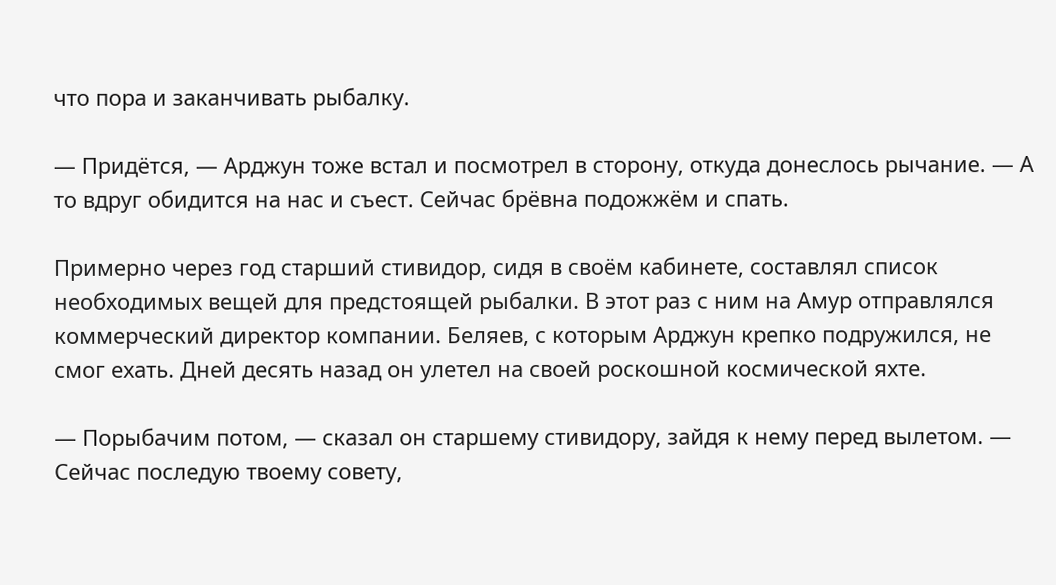что пора и заканчивать рыбалку.

— Придётся, — Арджун тоже встал и посмотрел в сторону, откуда донеслось рычание. — А то вдруг обидится на нас и съест. Сейчас брёвна подожжём и спать.

Примерно через год старший стивидор, сидя в своём кабинете, составлял список необходимых вещей для предстоящей рыбалки. В этот раз с ним на Амур отправлялся коммерческий директор компании. Беляев, с которым Арджун крепко подружился, не смог ехать. Дней десять назад он улетел на своей роскошной космической яхте.

— Порыбачим потом, — сказал он старшему стивидору, зайдя к нему перед вылетом. — Сейчас последую твоему совету,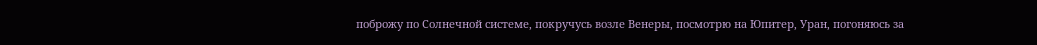поброжу по Солнечной системе, покручусь возле Венеры, посмотрю на Юпитер, Уран, погоняюсь за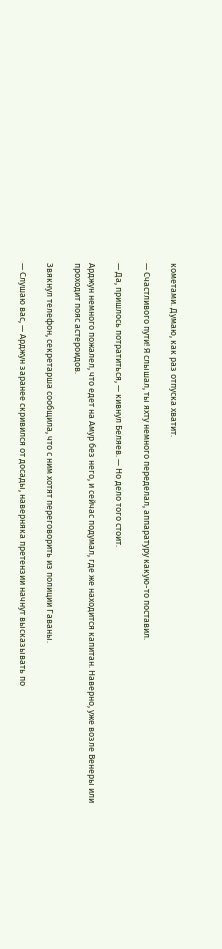кометами. Думаю, как раз отпуска хватит.

— Счастливого пути! Я слышал, ты яхту немного переделал, аппаратуру какую-то поставил.

— Да, пришлось потратиться, — кивнул Беляев. — Но дело того стоит.

Арджун немного пожалел, что едет на Амур без него, и сейчас подумал, где же находится капитан. Наверно, уже возле Венеры или проходит пояс астероидов.

Звякнул телефон, секретарша сообщила, что с ним хотят переговорить из полиции Гаваны.

— Слушаю вас, — Арджун заранее скривился от досады, наверняка претензии начнут высказывать по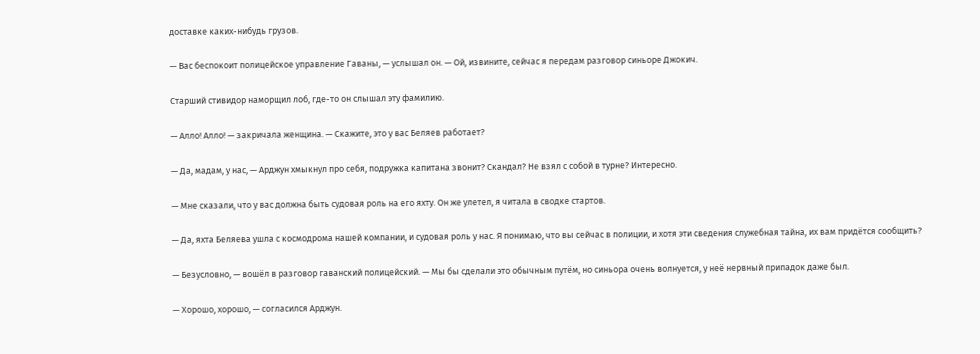доставке каких-нибудь грузов.

— Вас беспокоит полицейское управление Гаваны, — услышал он. — Ой, извините, сейчас я передам разговор синьоре Джокич.

Старший стивидор наморщил лоб, где-то он слышал эту фамилию.

— Алло! Алло! — закричала женщина. — Скажите, это у вас Беляев работает?

— Да, мадам, у нас, — Арджун хмыкнул про себя, подружка капитана звонит? Скандал? Не взял с собой в турне? Интересно.

— Мне сказали, что у вас должна быть судовая роль на его яхту. Он же улетел, я читала в сводке стартов.

— Да, яхта Беляева ушла с космодрома нашей компании, и судовая роль у нас. Я понимаю, что вы сейчас в полиции, и хотя эти сведения служебная тайна, их вам придётся сообщить?

— Безусловно, — вошёл в разговор гаванский полицейский. — Мы бы сделали это обычным путём, но синьора очень волнуется, у неё нервный припадок даже был.

— Хорошо, хорошо, — согласился Арджун.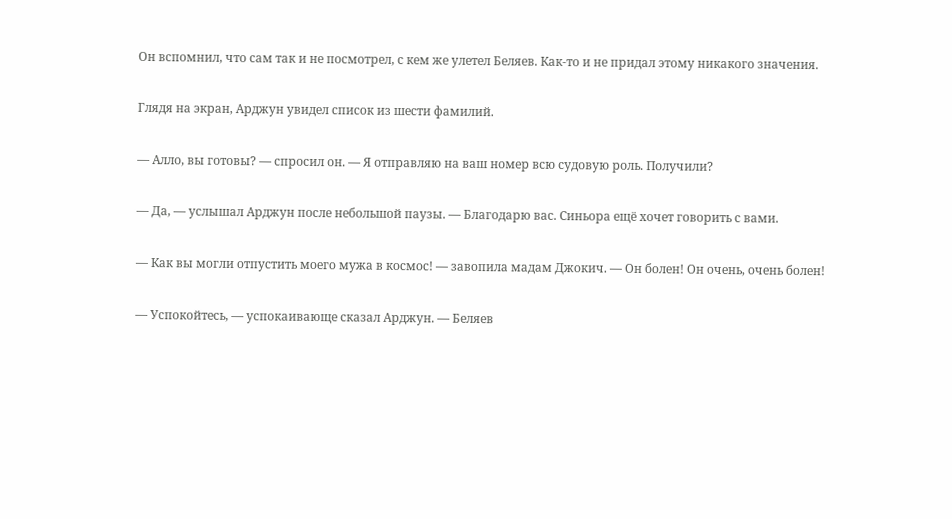Он вспомнил, что сам так и не посмотрел, с кем же улетел Беляев. Как-то и не придал этому никакого значения.

Глядя на экран, Арджун увидел список из шести фамилий.

— Алло, вы готовы? — спросил он. — Я отправляю на ваш номер всю судовую роль. Получили?

— Да, — услышал Арджун после небольшой паузы. — Благодарю вас. Синьора ещё хочет говорить с вами.

— Как вы могли отпустить моего мужа в космос! — завопила мадам Джокич. — Он болен! Он очень, очень болен!

— Успокойтесь, — успокаивающе сказал Арджун. — Беляев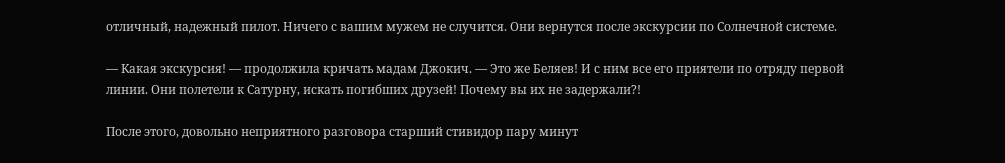отличный, надежный пилот. Ничего с вашим мужем не случится. Они вернутся после экскурсии по Солнечной системе.

— Какая экскурсия! — продолжила кричать мадам Джокич. — Это же Беляев! И с ним все его приятели по отряду первой линии. Они полетели к Сатурну, искать погибших друзей! Почему вы их не задержали?!

После этого, довольно неприятного разговора старший стивидор пару минут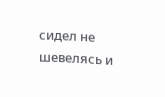сидел не шевелясь и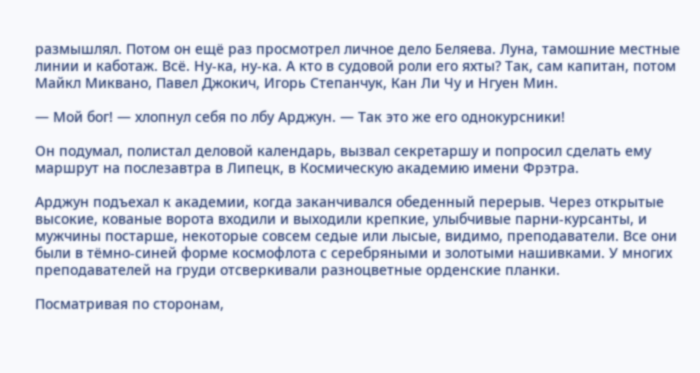размышлял. Потом он ещё раз просмотрел личное дело Беляева. Луна, тамошние местные линии и каботаж. Всё. Ну-ка, ну-ка. А кто в судовой роли его яхты? Так, сам капитан, потом Майкл Миквано, Павел Джокич, Игорь Степанчук, Кан Ли Чу и Нгуен Мин.

— Мой бог! — хлопнул себя по лбу Арджун. — Так это же его однокурсники!

Он подумал, полистал деловой календарь, вызвал секретаршу и попросил сделать ему маршрут на послезавтра в Липецк, в Космическую академию имени Фрэтра.

Арджун подъехал к академии, когда заканчивался обеденный перерыв. Через открытые высокие, кованые ворота входили и выходили крепкие, улыбчивые парни-курсанты, и мужчины постарше, некоторые совсем седые или лысые, видимо, преподаватели. Все они были в тёмно-синей форме космофлота с серебряными и золотыми нашивками. У многих преподавателей на груди отсверкивали разноцветные орденские планки.

Посматривая по сторонам,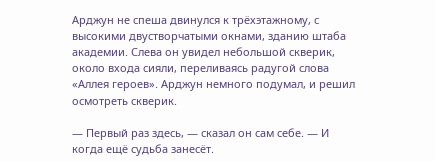Арджун не спеша двинулся к трёхэтажному, с высокими двустворчатыми окнами, зданию штаба академии. Слева он увидел небольшой скверик, около входа сияли, переливаясь радугой слова «Аллея героев». Арджун немного подумал, и решил осмотреть скверик.

— Первый раз здесь, — сказал он сам себе. — И когда ещё судьба занесёт.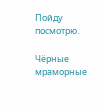Пойду посмотрю.

Чёрные мраморные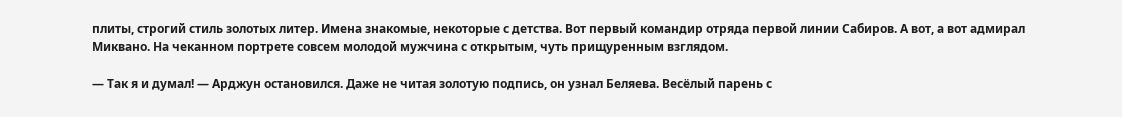плиты, строгий стиль золотых литер. Имена знакомые, некоторые с детства. Вот первый командир отряда первой линии Сабиров. А вот, а вот адмирал Миквано. На чеканном портрете совсем молодой мужчина с открытым, чуть прищуренным взглядом.

— Так я и думал! — Арджун остановился. Даже не читая золотую подпись, он узнал Беляева. Весёлый парень с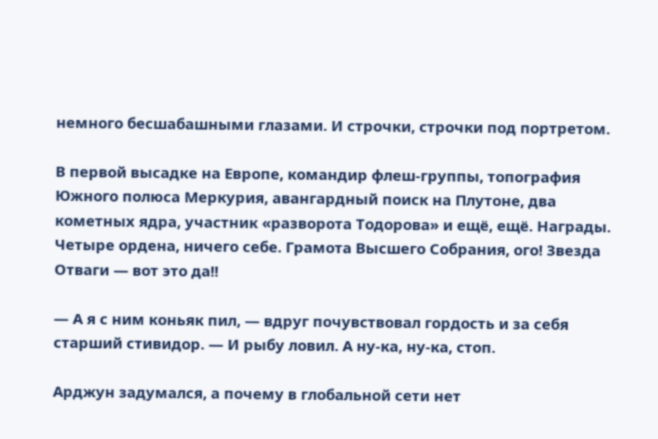немного бесшабашными глазами. И строчки, строчки под портретом.

В первой высадке на Европе, командир флеш-группы, топография Южного полюса Меркурия, авангардный поиск на Плутоне, два кометных ядра, участник «разворота Тодорова» и ещё, ещё. Награды. Четыре ордена, ничего себе. Грамота Высшего Собрания, ого! Звезда Отваги — вот это да!!

— А я с ним коньяк пил, — вдруг почувствовал гордость и за себя старший стивидор. — И рыбу ловил. А ну-ка, ну-ка, стоп.

Арджун задумался, а почему в глобальной сети нет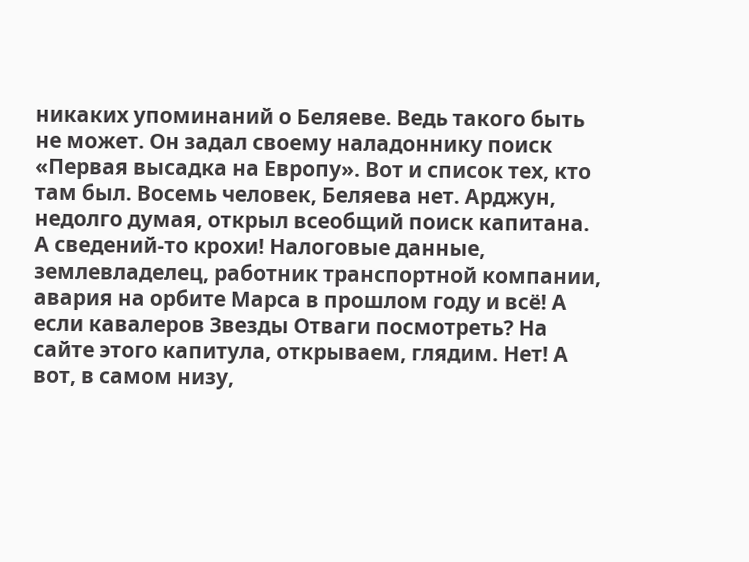никаких упоминаний о Беляеве. Ведь такого быть не может. Он задал своему наладоннику поиск «Первая высадка на Европу». Вот и список тех, кто там был. Восемь человек, Беляева нет. Арджун, недолго думая, открыл всеобщий поиск капитана. А сведений-то крохи! Налоговые данные, землевладелец, работник транспортной компании, авария на орбите Марса в прошлом году и всё! А если кавалеров Звезды Отваги посмотреть? На сайте этого капитула, открываем, глядим. Нет! А вот, в самом низу,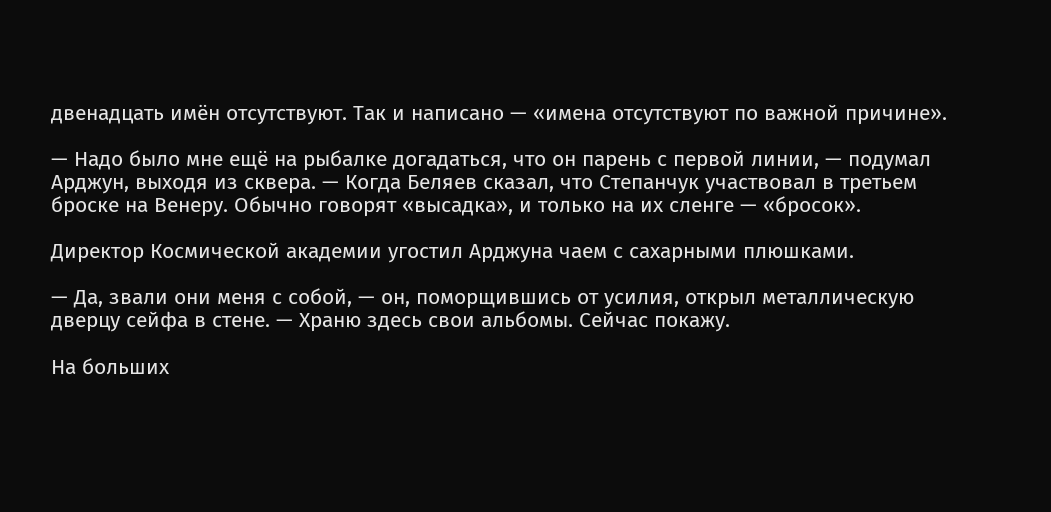двенадцать имён отсутствуют. Так и написано — «имена отсутствуют по важной причине».

— Надо было мне ещё на рыбалке догадаться, что он парень с первой линии, — подумал Арджун, выходя из сквера. — Когда Беляев сказал, что Степанчук участвовал в третьем броске на Венеру. Обычно говорят «высадка», и только на их сленге — «бросок».

Директор Космической академии угостил Арджуна чаем с сахарными плюшками.

— Да, звали они меня с собой, — он, поморщившись от усилия, открыл металлическую дверцу сейфа в стене. — Храню здесь свои альбомы. Сейчас покажу.

На больших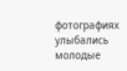фотографиях улыбались молодые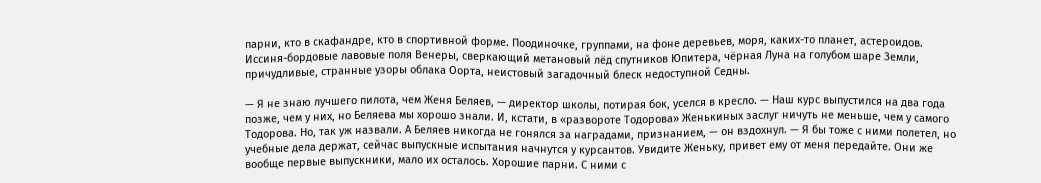парни, кто в скафандре, кто в спортивной форме. Поодиночке, группами, на фоне деревьев, моря, каких-то планет, астероидов. Иссиня-бордовые лавовые поля Венеры, сверкающий метановый лёд спутников Юпитера, чёрная Луна на голубом шаре Земли, причудливые, странные узоры облака Оорта, неистовый загадочный блеск недоступной Седны.

— Я не знаю лучшего пилота, чем Женя Беляев, — директор школы, потирая бок, уселся в кресло. — Наш курс выпустился на два года позже, чем у них, но Беляева мы хорошо знали. И, кстати, в «развороте Тодорова» Женькиных заслуг ничуть не меньше, чем у самого Тодорова. Но, так уж назвали. А Беляев никогда не гонялся за наградами, признанием, — он вздохнул. — Я бы тоже с ними полетел, но учебные дела держат, сейчас выпускные испытания начнутся у курсантов. Увидите Женьку, привет ему от меня передайте. Они же вообще первые выпускники, мало их осталось. Хорошие парни. С ними с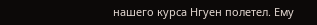нашего курса Нгуен полетел. Ему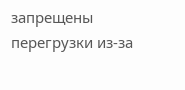запрещены перегрузки из-за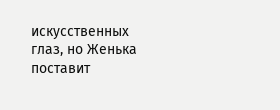искусственных глаз, но Женька поставит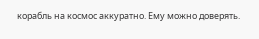корабль на космос аккуратно. Ему можно доверять.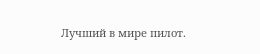Лучший в мире пилот.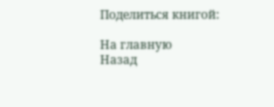Поделиться книгой:

На главную
Назад